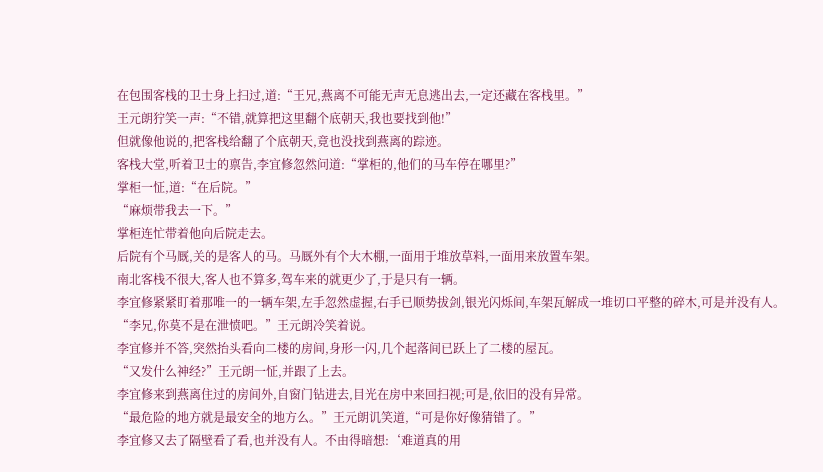在包围客栈的卫士身上扫过,道:“王兄,燕离不可能无声无息逃出去,一定还藏在客栈里。”
王元朗狞笑一声:“不错,就算把这里翻个底朝天,我也要找到他!”
但就像他说的,把客栈给翻了个底朝天,竟也没找到燕离的踪迹。
客栈大堂,听着卫士的禀告,李宜修忽然问道:“掌柜的,他们的马车停在哪里?”
掌柜一怔,道:“在后院。”
“麻烦带我去一下。”
掌柜连忙带着他向后院走去。
后院有个马厩,关的是客人的马。马厩外有个大木棚,一面用于堆放草料,一面用来放置车架。
南北客栈不很大,客人也不算多,驾车来的就更少了,于是只有一辆。
李宜修紧紧盯着那唯一的一辆车架,左手忽然虚握,右手已顺势拔剑,银光闪烁间,车架瓦解成一堆切口平整的碎木,可是并没有人。
“李兄,你莫不是在泄愤吧。”王元朗冷笑着说。
李宜修并不答,突然抬头看向二楼的房间,身形一闪,几个起落间已跃上了二楼的屋瓦。
“又发什么神经?”王元朗一怔,并跟了上去。
李宜修来到燕离住过的房间外,自窗门钻进去,目光在房中来回扫视;可是,依旧的没有异常。
“最危险的地方就是最安全的地方么。”王元朗讥笑道,“可是你好像猜错了。”
李宜修又去了隔壁看了看,也并没有人。不由得暗想:‘难道真的用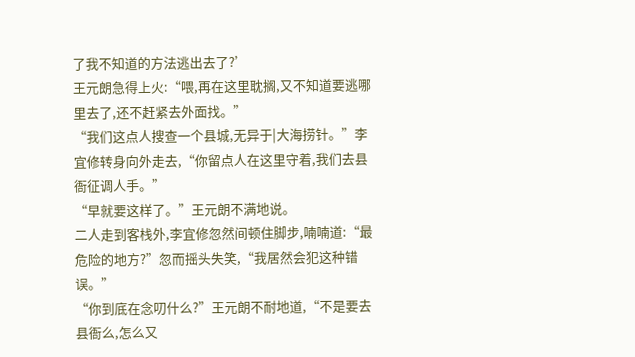了我不知道的方法逃出去了?’
王元朗急得上火:“喂,再在这里耽搁,又不知道要逃哪里去了,还不赶紧去外面找。”
“我们这点人搜查一个县城,无异于|大海捞针。”李宜修转身向外走去,“你留点人在这里守着,我们去县衙征调人手。”
“早就要这样了。”王元朗不满地说。
二人走到客栈外,李宜修忽然间顿住脚步,喃喃道:“最危险的地方?”忽而摇头失笑,“我居然会犯这种错误。”
“你到底在念叨什么?”王元朗不耐地道,“不是要去县衙么,怎么又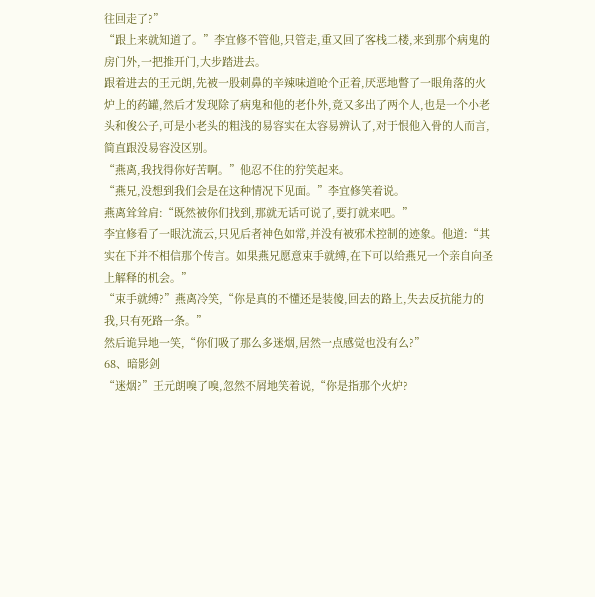往回走了?”
“跟上来就知道了。”李宜修不管他,只管走,重又回了客栈二楼,来到那个病鬼的房门外,一把推开门,大步踏进去。
跟着进去的王元朗,先被一股刺鼻的辛辣味道呛个正着,厌恶地瞥了一眼角落的火炉上的药罐,然后才发现除了病鬼和他的老仆外,竟又多出了两个人,也是一个小老头和俊公子,可是小老头的粗浅的易容实在太容易辨认了,对于恨他入骨的人而言,简直跟没易容没区别。
“燕离,我找得你好苦啊。”他忍不住的狞笑起来。
“燕兄,没想到我们会是在这种情况下见面。”李宜修笑着说。
燕离耸耸肩:“既然被你们找到,那就无话可说了,要打就来吧。”
李宜修看了一眼沈流云,只见后者神色如常,并没有被邪术控制的迹象。他道:“其实在下并不相信那个传言。如果燕兄愿意束手就缚,在下可以给燕兄一个亲自向圣上解释的机会。”
“束手就缚?”燕离冷笑,“你是真的不懂还是装傻,回去的路上,失去反抗能力的我,只有死路一条。”
然后诡异地一笑,“你们吸了那么多迷烟,居然一点感觉也没有么?”
68、暗影剑
“迷烟?”王元朗嗅了嗅,忽然不屑地笑着说,“你是指那个火炉?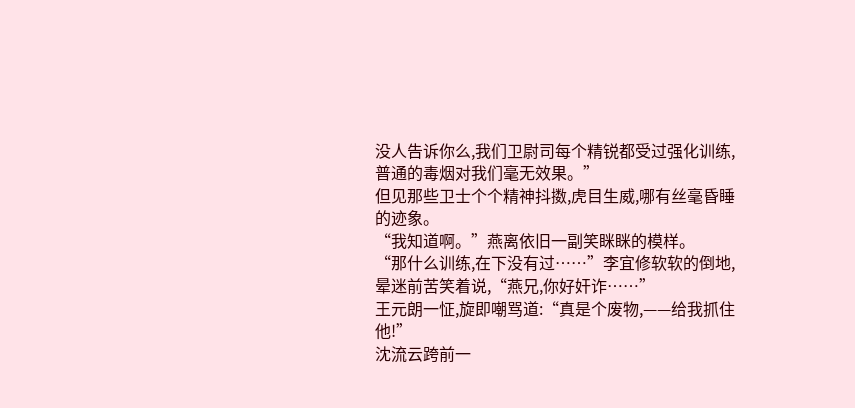没人告诉你么,我们卫尉司每个精锐都受过强化训练,普通的毒烟对我们毫无效果。”
但见那些卫士个个精神抖擞,虎目生威,哪有丝毫昏睡的迹象。
“我知道啊。”燕离依旧一副笑眯眯的模样。
“那什么训练,在下没有过……”李宜修软软的倒地,晕迷前苦笑着说,“燕兄,你好奸诈……”
王元朗一怔,旋即嘲骂道:“真是个废物,——给我抓住他!”
沈流云跨前一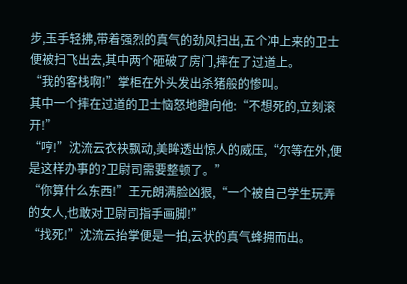步,玉手轻拂,带着强烈的真气的劲风扫出,五个冲上来的卫士便被扫飞出去,其中两个砸破了房门,摔在了过道上。
“我的客栈啊!”掌柜在外头发出杀猪般的惨叫。
其中一个摔在过道的卫士恼怒地瞪向他:“不想死的,立刻滚开!”
“哼!”沈流云衣袂飘动,美眸透出惊人的威压,“尔等在外,便是这样办事的?卫尉司需要整顿了。”
“你算什么东西!”王元朗满脸凶狠,“一个被自己学生玩弄的女人,也敢对卫尉司指手画脚!”
“找死!”沈流云抬掌便是一拍,云状的真气蜂拥而出。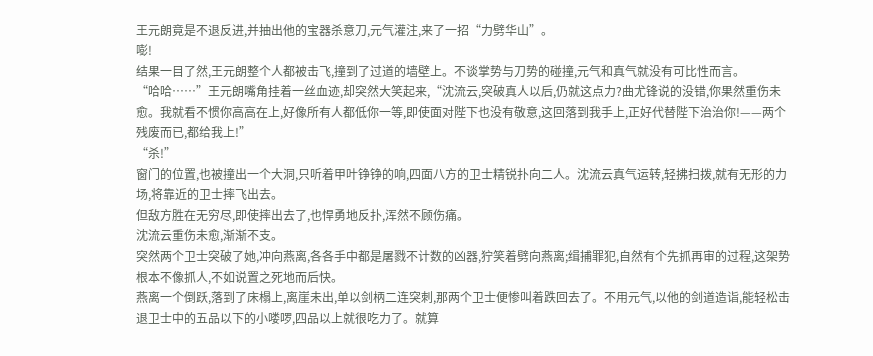王元朗竟是不退反进,并抽出他的宝器杀意刀,元气灌注,来了一招“力劈华山”。
嘭!
结果一目了然,王元朗整个人都被击飞,撞到了过道的墙壁上。不谈掌势与刀势的碰撞,元气和真气就没有可比性而言。
“哈哈……”王元朗嘴角挂着一丝血迹,却突然大笑起来,“沈流云,突破真人以后,仍就这点力?曲尤锋说的没错,你果然重伤未愈。我就看不惯你高高在上,好像所有人都低你一等,即使面对陛下也没有敬意,这回落到我手上,正好代替陛下治治你!——两个残废而已,都给我上!”
“杀!”
窗门的位置,也被撞出一个大洞,只听着甲叶铮铮的响,四面八方的卫士精锐扑向二人。沈流云真气运转,轻拂扫拨,就有无形的力场,将靠近的卫士摔飞出去。
但敌方胜在无穷尽,即使摔出去了,也悍勇地反扑,浑然不顾伤痛。
沈流云重伤未愈,渐渐不支。
突然两个卫士突破了她,冲向燕离,各各手中都是屠戮不计数的凶器,狞笑着劈向燕离;缉捕罪犯,自然有个先抓再审的过程,这架势根本不像抓人,不如说置之死地而后快。
燕离一个倒跃,落到了床榻上,离崖未出,单以剑柄二连突刺,那两个卫士便惨叫着跌回去了。不用元气,以他的剑道造诣,能轻松击退卫士中的五品以下的小喽啰,四品以上就很吃力了。就算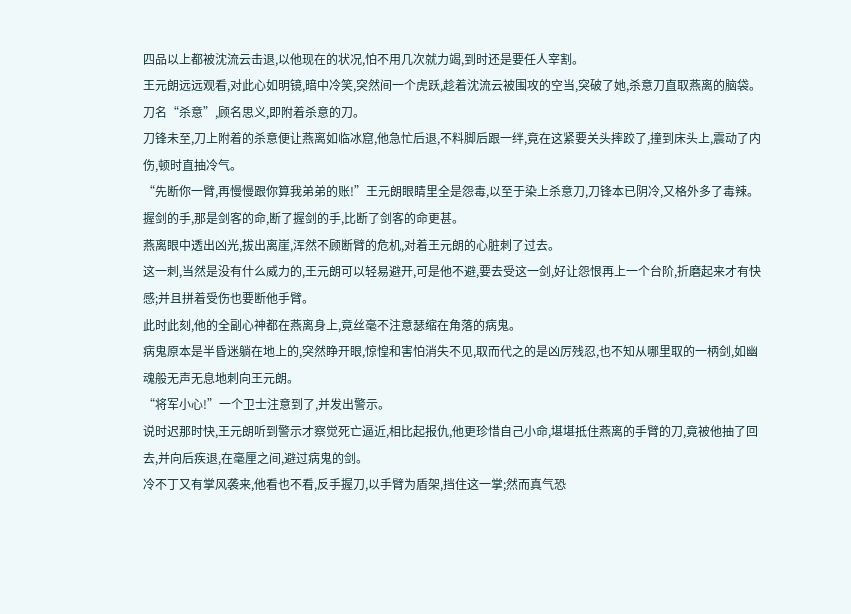四品以上都被沈流云击退,以他现在的状况,怕不用几次就力竭,到时还是要任人宰割。
王元朗远远观看,对此心如明镜,暗中冷笑,突然间一个虎跃,趁着沈流云被围攻的空当,突破了她,杀意刀直取燕离的脑袋。
刀名“杀意”,顾名思义,即附着杀意的刀。
刀锋未至,刀上附着的杀意便让燕离如临冰窟,他急忙后退,不料脚后跟一绊,竟在这紧要关头摔跤了,撞到床头上,震动了内伤,顿时直抽冷气。
“先断你一臂,再慢慢跟你算我弟弟的账!”王元朗眼睛里全是怨毒,以至于染上杀意刀,刀锋本已阴冷,又格外多了毒辣。
握剑的手,那是剑客的命,断了握剑的手,比断了剑客的命更甚。
燕离眼中透出凶光,拔出离崖,浑然不顾断臂的危机,对着王元朗的心脏刺了过去。
这一刺,当然是没有什么威力的,王元朗可以轻易避开,可是他不避,要去受这一剑,好让怨恨再上一个台阶,折磨起来才有快感;并且拼着受伤也要断他手臂。
此时此刻,他的全副心神都在燕离身上,竟丝毫不注意瑟缩在角落的病鬼。
病鬼原本是半昏迷躺在地上的,突然睁开眼,惊惶和害怕消失不见,取而代之的是凶厉残忍,也不知从哪里取的一柄剑,如幽魂般无声无息地刺向王元朗。
“将军小心!”一个卫士注意到了,并发出警示。
说时迟那时快,王元朗听到警示才察觉死亡逼近,相比起报仇,他更珍惜自己小命,堪堪抵住燕离的手臂的刀,竟被他抽了回去,并向后疾退,在毫厘之间,避过病鬼的剑。
冷不丁又有掌风袭来,他看也不看,反手握刀,以手臂为盾架,挡住这一掌;然而真气恐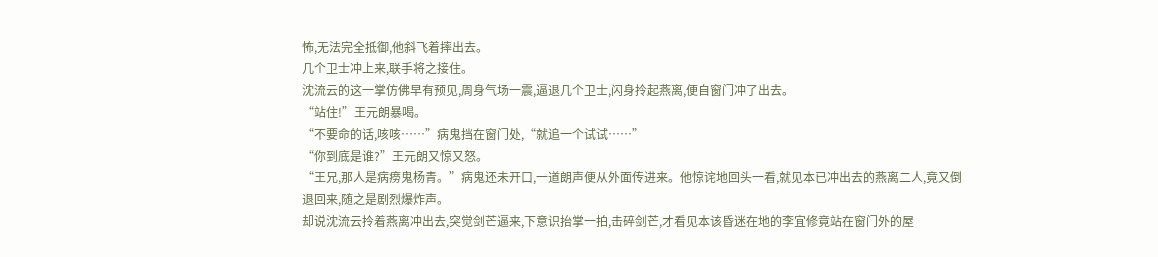怖,无法完全抵御,他斜飞着摔出去。
几个卫士冲上来,联手将之接住。
沈流云的这一掌仿佛早有预见,周身气场一震,逼退几个卫士,闪身拎起燕离,便自窗门冲了出去。
“站住!”王元朗暴喝。
“不要命的话,咳咳……”病鬼挡在窗门处,“就追一个试试……”
“你到底是谁?”王元朗又惊又怒。
“王兄,那人是病痨鬼杨青。”病鬼还未开口,一道朗声便从外面传进来。他惊诧地回头一看,就见本已冲出去的燕离二人,竟又倒退回来,随之是剧烈爆炸声。
却说沈流云拎着燕离冲出去,突觉剑芒逼来,下意识抬掌一拍,击碎剑芒,才看见本该昏迷在地的李宜修竟站在窗门外的屋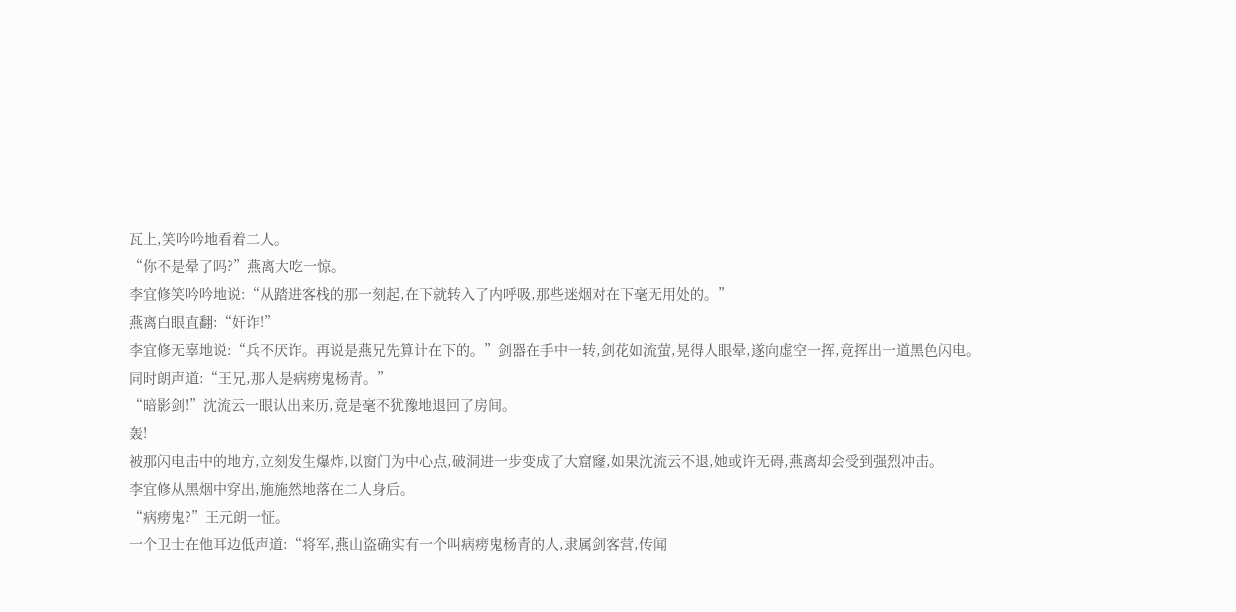瓦上,笑吟吟地看着二人。
“你不是晕了吗?”燕离大吃一惊。
李宜修笑吟吟地说:“从踏进客栈的那一刻起,在下就转入了内呼吸,那些迷烟对在下毫无用处的。”
燕离白眼直翻:“奸诈!”
李宜修无辜地说:“兵不厌诈。再说是燕兄先算计在下的。”剑器在手中一转,剑花如流萤,晃得人眼晕,遂向虚空一挥,竟挥出一道黑色闪电。
同时朗声道:“王兄,那人是病痨鬼杨青。”
“暗影剑!”沈流云一眼认出来历,竟是毫不犹豫地退回了房间。
轰!
被那闪电击中的地方,立刻发生爆炸,以窗门为中心点,破洞进一步变成了大窟窿,如果沈流云不退,她或许无碍,燕离却会受到强烈冲击。
李宜修从黑烟中穿出,施施然地落在二人身后。
“病痨鬼?”王元朗一怔。
一个卫士在他耳边低声道:“将军,燕山盗确实有一个叫病痨鬼杨青的人,隶属剑客营,传闻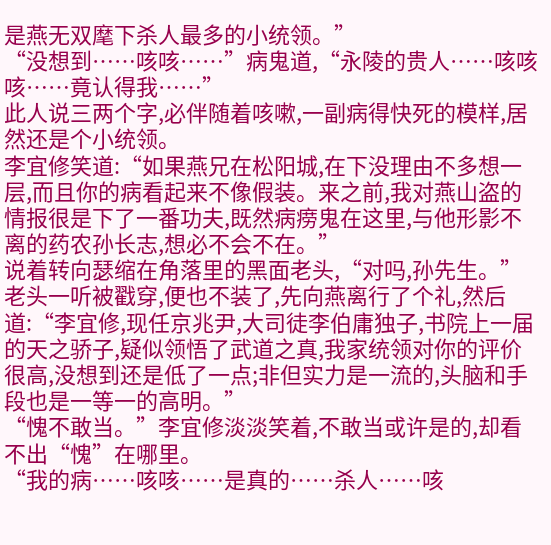是燕无双麾下杀人最多的小统领。”
“没想到……咳咳……”病鬼道,“永陵的贵人……咳咳咳……竟认得我……”
此人说三两个字,必伴随着咳嗽,一副病得快死的模样,居然还是个小统领。
李宜修笑道:“如果燕兄在松阳城,在下没理由不多想一层,而且你的病看起来不像假装。来之前,我对燕山盗的情报很是下了一番功夫,既然病痨鬼在这里,与他形影不离的药农孙长志,想必不会不在。”
说着转向瑟缩在角落里的黑面老头,“对吗,孙先生。”
老头一听被戳穿,便也不装了,先向燕离行了个礼,然后道:“李宜修,现任京兆尹,大司徒李伯庸独子,书院上一届的天之骄子,疑似领悟了武道之真,我家统领对你的评价很高,没想到还是低了一点;非但实力是一流的,头脑和手段也是一等一的高明。”
“愧不敢当。”李宜修淡淡笑着,不敢当或许是的,却看不出“愧”在哪里。
“我的病……咳咳……是真的……杀人……咳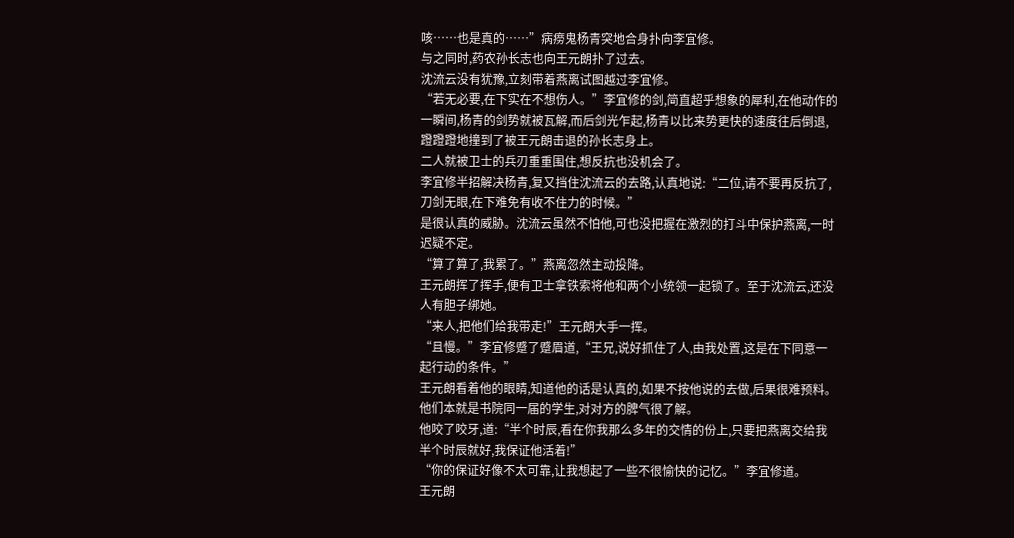咳……也是真的……”病痨鬼杨青突地合身扑向李宜修。
与之同时,药农孙长志也向王元朗扑了过去。
沈流云没有犹豫,立刻带着燕离试图越过李宜修。
“若无必要,在下实在不想伤人。”李宜修的剑,简直超乎想象的犀利,在他动作的一瞬间,杨青的剑势就被瓦解,而后剑光乍起,杨青以比来势更快的速度往后倒退,蹬蹬蹬地撞到了被王元朗击退的孙长志身上。
二人就被卫士的兵刃重重围住,想反抗也没机会了。
李宜修半招解决杨青,复又挡住沈流云的去路,认真地说:“二位,请不要再反抗了,刀剑无眼,在下难免有收不住力的时候。”
是很认真的威胁。沈流云虽然不怕他,可也没把握在激烈的打斗中保护燕离,一时迟疑不定。
“算了算了,我累了。”燕离忽然主动投降。
王元朗挥了挥手,便有卫士拿铁索将他和两个小统领一起锁了。至于沈流云,还没人有胆子绑她。
“来人,把他们给我带走!”王元朗大手一挥。
“且慢。”李宜修蹙了蹙眉道,“王兄,说好抓住了人,由我处置,这是在下同意一起行动的条件。”
王元朗看着他的眼睛,知道他的话是认真的,如果不按他说的去做,后果很难预料。他们本就是书院同一届的学生,对对方的脾气很了解。
他咬了咬牙,道:“半个时辰,看在你我那么多年的交情的份上,只要把燕离交给我半个时辰就好,我保证他活着!”
“你的保证好像不太可靠,让我想起了一些不很愉快的记忆。”李宜修道。
王元朗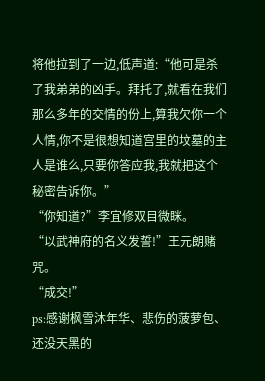将他拉到了一边,低声道:“他可是杀了我弟弟的凶手。拜托了,就看在我们那么多年的交情的份上,算我欠你一个人情,你不是很想知道宫里的坟墓的主人是谁么,只要你答应我,我就把这个秘密告诉你。”
“你知道?”李宜修双目微眯。
“以武神府的名义发誓!”王元朗赌咒。
“成交!”
ps:感谢枫雪沐年华、悲伤的菠萝包、还没天黑的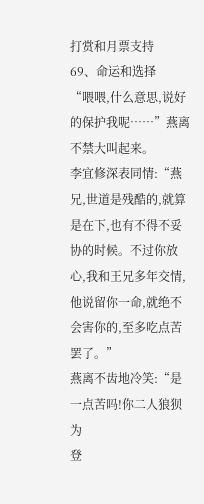打赏和月票支持
69、命运和选择
“喂喂,什么意思,说好的保护我呢……”燕离不禁大叫起来。
李宜修深表同情:“燕兄,世道是残酷的,就算是在下,也有不得不妥协的时候。不过你放心,我和王兄多年交情,他说留你一命,就绝不会害你的,至多吃点苦罢了。”
燕离不齿地冷笑:“是一点苦吗!你二人狼狈为
登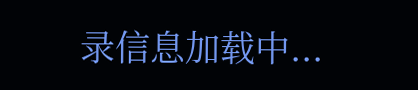录信息加载中...